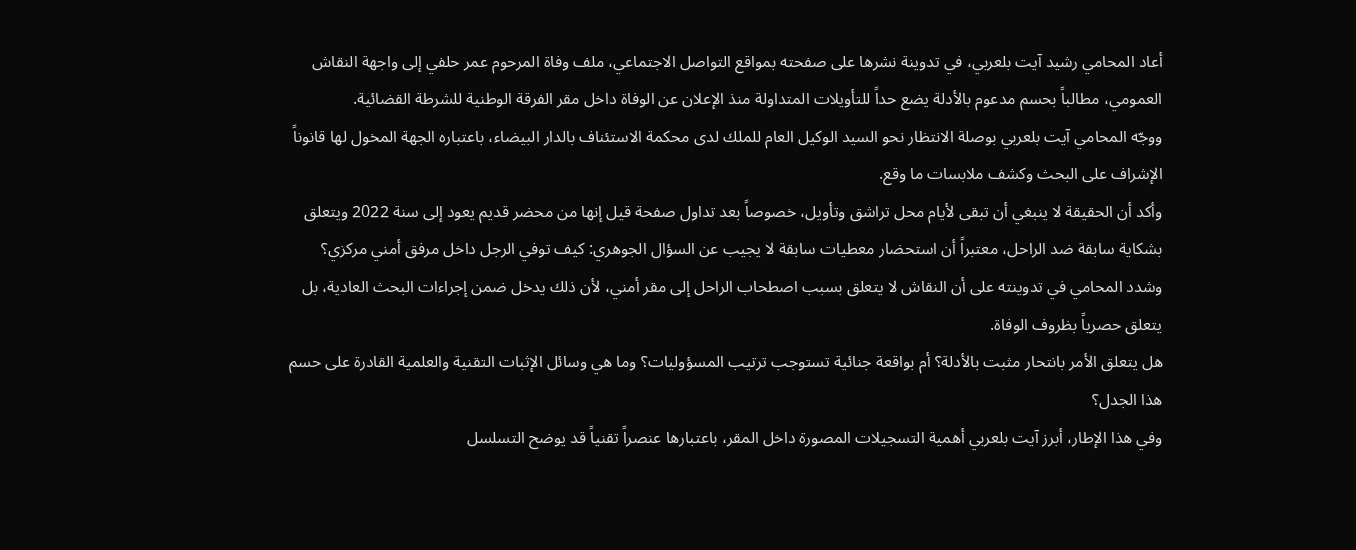أعاد المحامي رشيد آيت بلعربي، في تدوينة نشرها على صفحته بمواقع التواصل الاجتماعي، ملف وفاة المرحوم عمر حلفي إلى واجهة النقاش العمومي، مطالباً بحسم مدعوم بالأدلة يضع حداً للتأويلات المتداولة منذ الإعلان عن الوفاة داخل مقر الفرقة الوطنية للشرطة القضائية.
ووجّه المحامي آيت بلعربي بوصلة الانتظار نحو السيد الوكيل العام للملك لدى محكمة الاستئناف بالدار البيضاء، باعتباره الجهة المخول لها قانوناً الإشراف على البحث وكشف ملابسات ما وقع.
وأكد أن الحقيقة لا ينبغي أن تبقى لأيام محل تراشق وتأويل، خصوصاً بعد تداول صفحة قيل إنها من محضر قديم يعود إلى سنة 2022 ويتعلق بشكاية سابقة ضد الراحل، معتبراً أن استحضار معطيات سابقة لا يجيب عن السؤال الجوهري: كيف توفي الرجل داخل مرفق أمني مركزي؟
وشدد المحامي في تدوينته على أن النقاش لا يتعلق بسبب اصطحاب الراحل إلى مقر أمني، لأن ذلك يدخل ضمن إجراءات البحث العادية، بل يتعلق حصرياً بظروف الوفاة.
هل يتعلق الأمر بانتحار مثبت بالأدلة؟ أم بواقعة جنائية تستوجب ترتيب المسؤوليات؟ وما هي وسائل الإثبات التقنية والعلمية القادرة على حسم هذا الجدل؟
وفي هذا الإطار، أبرز آيت بلعربي أهمية التسجيلات المصورة داخل المقر، باعتبارها عنصراً تقنياً قد يوضح التسلسل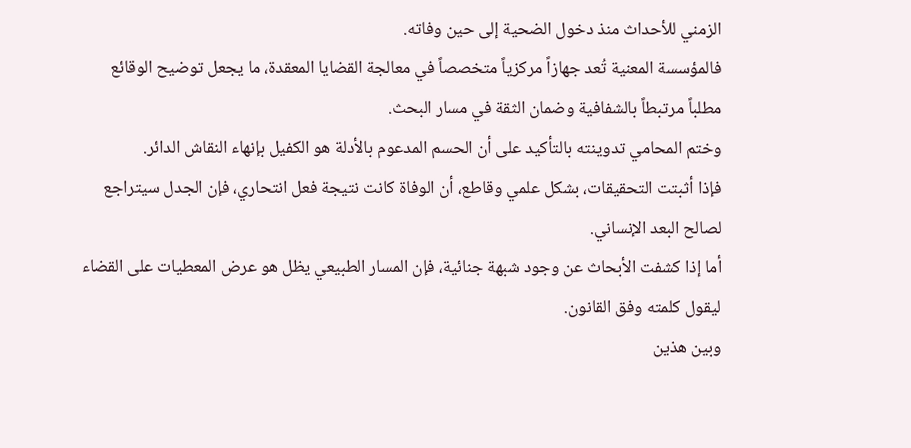الزمني للأحداث منذ دخول الضحية إلى حين وفاته.
فالمؤسسة المعنية تُعد جهازاً مركزياً متخصصاً في معالجة القضايا المعقدة، ما يجعل توضيح الوقائع مطلباً مرتبطاً بالشفافية وضمان الثقة في مسار البحث.
وختم المحامي تدوينته بالتأكيد على أن الحسم المدعوم بالأدلة هو الكفيل بإنهاء النقاش الدائر.
فإذا أثبتت التحقيقات، بشكل علمي وقاطع، أن الوفاة كانت نتيجة فعل انتحاري، فإن الجدل سيتراجع لصالح البعد الإنساني.
أما إذا كشفت الأبحاث عن وجود شبهة جنائية، فإن المسار الطبيعي يظل هو عرض المعطيات على القضاء ليقول كلمته وفق القانون.
وبين هذين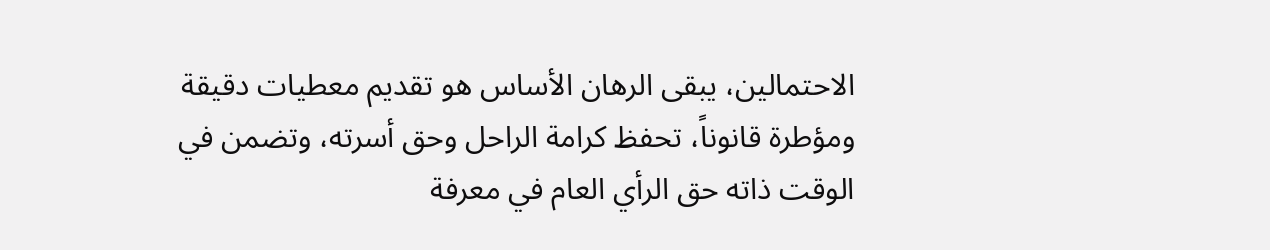الاحتمالين، يبقى الرهان الأساس هو تقديم معطيات دقيقة ومؤطرة قانوناً، تحفظ كرامة الراحل وحق أسرته، وتضمن في الوقت ذاته حق الرأي العام في معرفة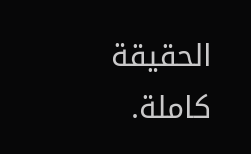الحقيقة كاملة.